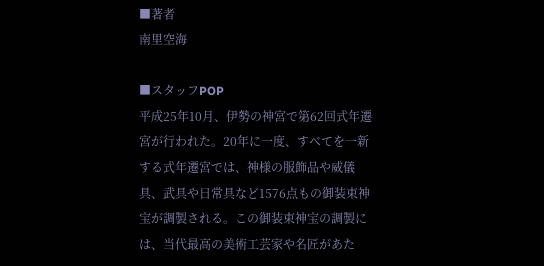■著者
南里空海

■スタッフPOP
平成25年10月、伊勢の神宮で第62回式年遷宮が行われた。20年に一度、すべてを一新する式年遷宮では、神様の服飾品や威儀具、武具や日常具など1576点もの御装束神宝が調製される。この御装束神宝の調製には、当代最高の美術工芸家や名匠があた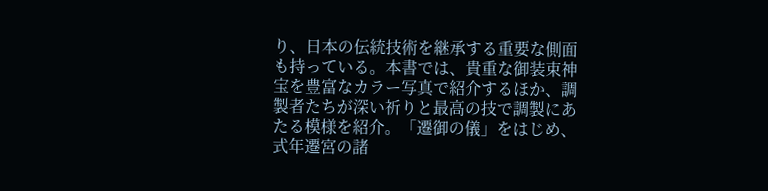り、日本の伝統技術を継承する重要な側面も持っている。本書では、貴重な御装束神宝を豊富なカラー写真で紹介するほか、調製者たちが深い祈りと最高の技で調製にあたる模様を紹介。「遷御の儀」をはじめ、式年遷宮の諸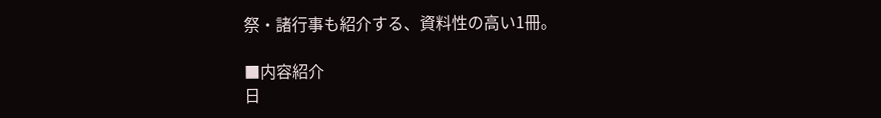祭・諸行事も紹介する、資料性の高い1冊。

■内容紹介
日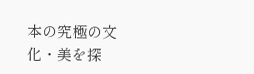本の究極の文化・美を探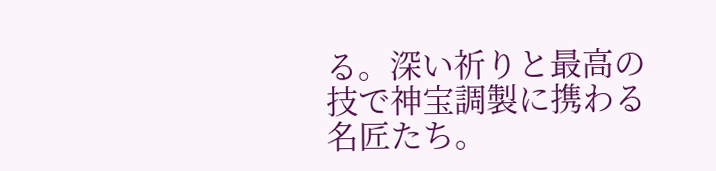る。深い祈りと最高の技で神宝調製に携わる名匠たち。